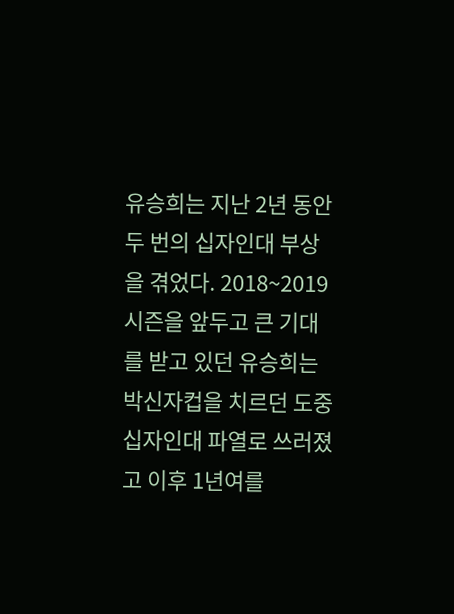유승희는 지난 2년 동안 두 번의 십자인대 부상을 겪었다. 2018~2019시즌을 앞두고 큰 기대를 받고 있던 유승희는 박신자컵을 치르던 도중 십자인대 파열로 쓰러졌고 이후 1년여를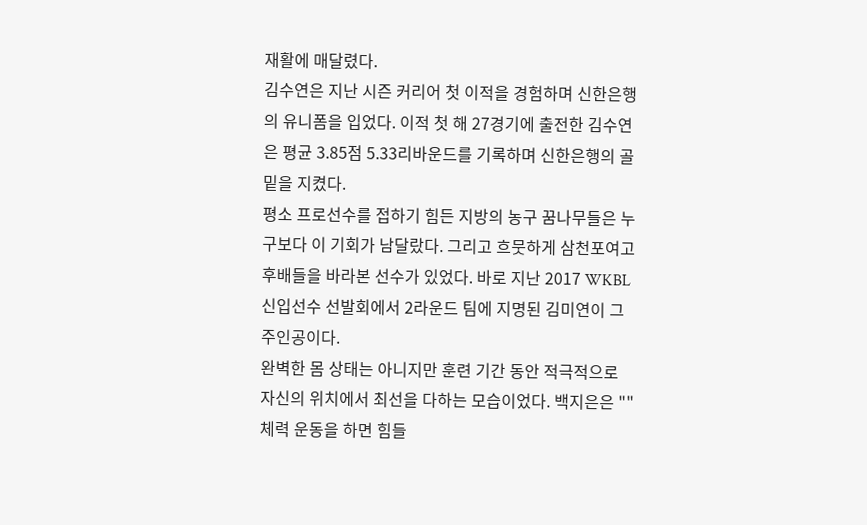재활에 매달렸다.
김수연은 지난 시즌 커리어 첫 이적을 경험하며 신한은행의 유니폼을 입었다. 이적 첫 해 27경기에 출전한 김수연은 평균 3.85점 5.33리바운드를 기록하며 신한은행의 골밑을 지켰다.
평소 프로선수를 접하기 힘든 지방의 농구 꿈나무들은 누구보다 이 기회가 남달랐다. 그리고 흐뭇하게 삼천포여고 후배들을 바라본 선수가 있었다. 바로 지난 2017 WKBL 신입선수 선발회에서 2라운드 팀에 지명된 김미연이 그 주인공이다.
완벽한 몸 상태는 아니지만 훈련 기간 동안 적극적으로 자신의 위치에서 최선을 다하는 모습이었다. 백지은은 ""체력 운동을 하면 힘들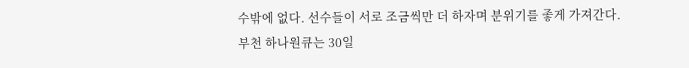수밖에 없다. 선수들이 서로 조금씩만 더 하자며 분위기를 좋게 가져간다.
부천 하나원큐는 30일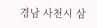경남 사천시 삼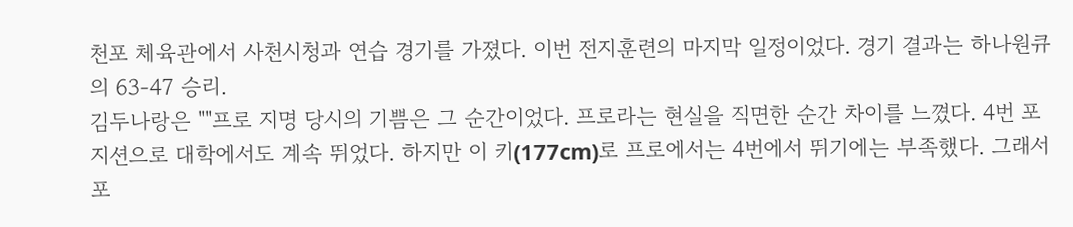천포 체육관에서 사천시청과 연습 경기를 가졌다. 이번 전지훈련의 마지막 일정이었다. 경기 결과는 하나원큐의 63-47 승리.
김두나랑은 ""프로 지명 당시의 기쁨은 그 순간이었다. 프로라는 현실을 직면한 순간 차이를 느꼈다. 4번 포지션으로 대학에서도 계속 뛰었다. 하지만 이 키(177cm)로 프로에서는 4번에서 뛰기에는 부족했다. 그래서 포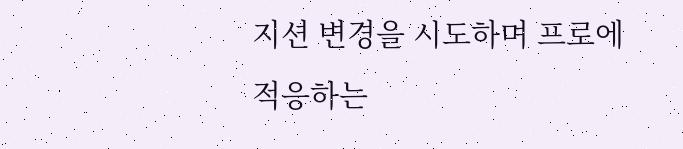지션 변경을 시도하며 프로에 적응하는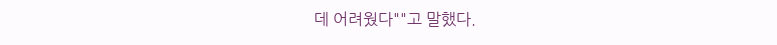데 어려웠다""고 말했다.